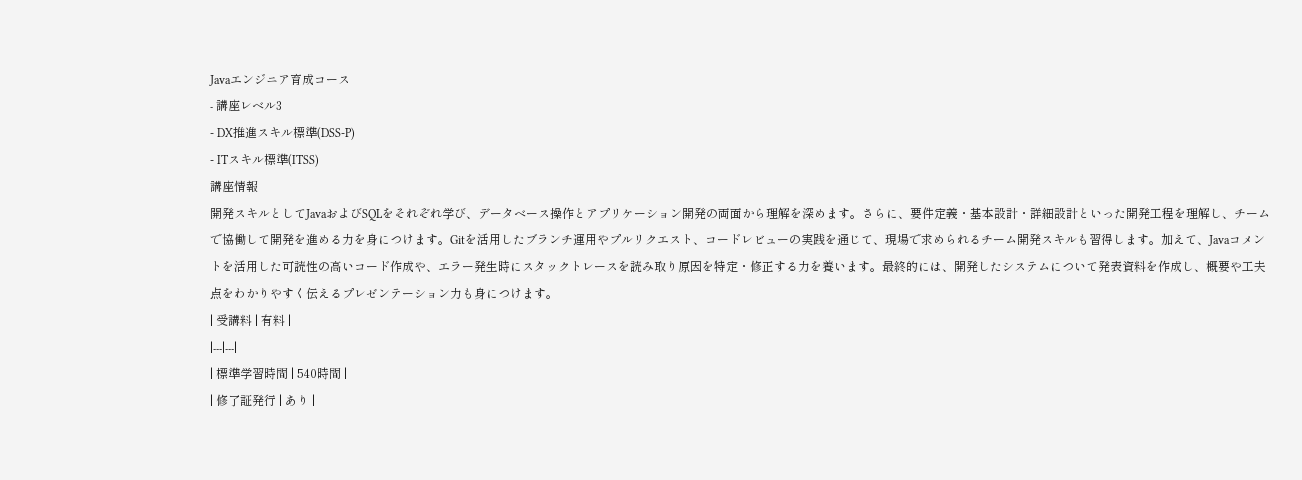Javaエンジニア育成コース
- 講座レベル3
- DX推進スキル標準(DSS-P)
- ITスキル標準(ITSS)
講座情報
開発スキルとしてJavaおよびSQLをそれぞれ学び、データベース操作とアプリケーション開発の両面から理解を深めます。さらに、要件定義・基本設計・詳細設計といった開発工程を理解し、チームで協働して開発を進める力を身につけます。Gitを活用したブランチ運用やプルリクエスト、コードレビューの実践を通じて、現場で求められるチーム開発スキルも習得します。加えて、Javaコメントを活用した可読性の高いコード作成や、エラー発生時にスタックトレースを読み取り原因を特定・修正する力を養います。最終的には、開発したシステムについて発表資料を作成し、概要や工夫点をわかりやすく伝えるプレゼンテーション力も身につけます。
| 受講料 | 有料 |
|---|---|
| 標準学習時間 | 540時間 |
| 修了証発行 | あり |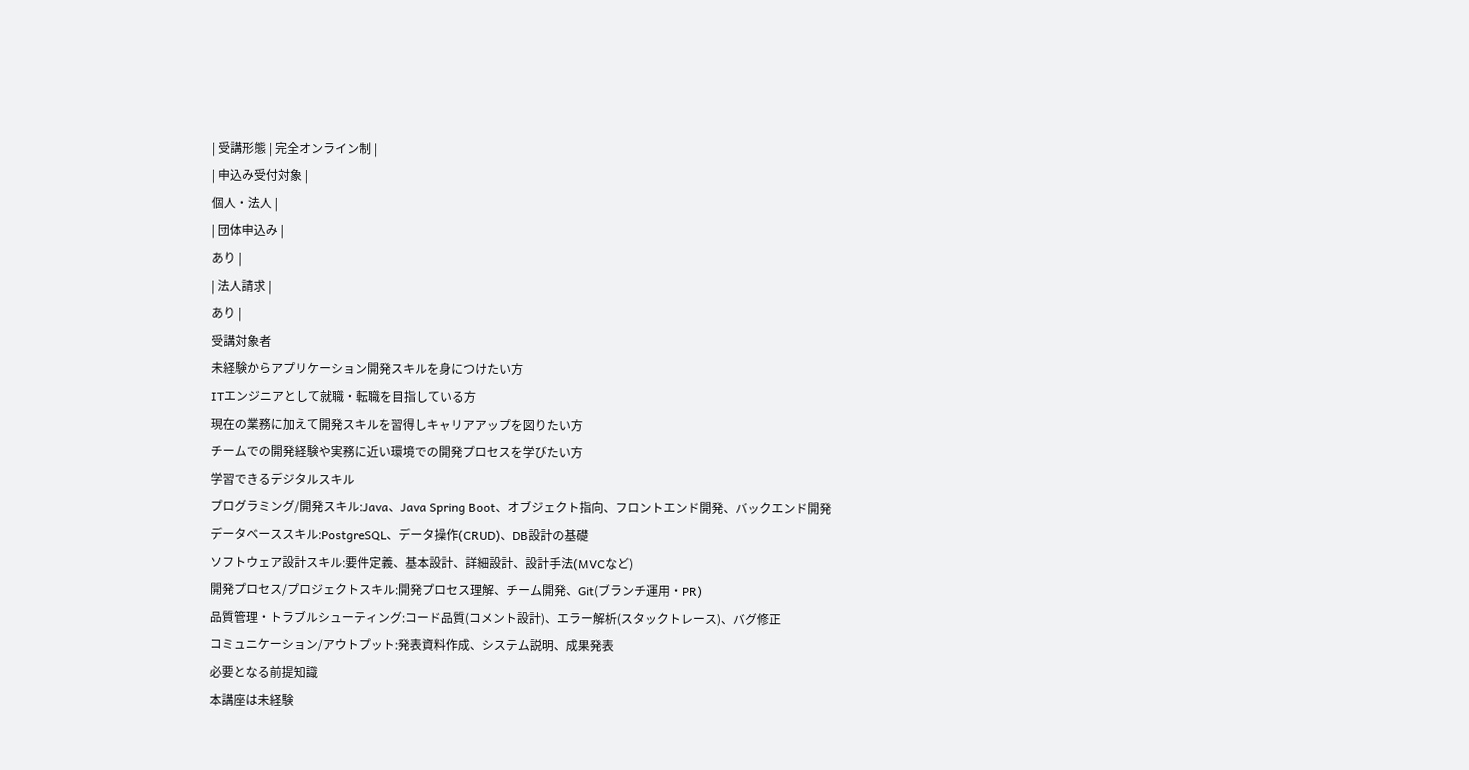| 受講形態 | 完全オンライン制 |
| 申込み受付対象 |
個人・法人 |
| 団体申込み |
あり |
| 法人請求 |
あり |
受講対象者
未経験からアプリケーション開発スキルを身につけたい方
ITエンジニアとして就職・転職を目指している方
現在の業務に加えて開発スキルを習得しキャリアアップを図りたい方
チームでの開発経験や実務に近い環境での開発プロセスを学びたい方
学習できるデジタルスキル
プログラミング/開発スキル:Java、Java Spring Boot、オブジェクト指向、フロントエンド開発、バックエンド開発
データベーススキル:PostgreSQL、データ操作(CRUD)、DB設計の基礎
ソフトウェア設計スキル:要件定義、基本設計、詳細設計、設計手法(MVCなど)
開発プロセス/プロジェクトスキル:開発プロセス理解、チーム開発、Git(ブランチ運用・PR)
品質管理・トラブルシューティング:コード品質(コメント設計)、エラー解析(スタックトレース)、バグ修正
コミュニケーション/アウトプット:発表資料作成、システム説明、成果発表
必要となる前提知識
本講座は未経験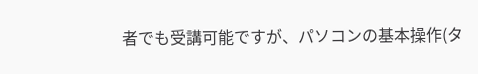者でも受講可能ですが、パソコンの基本操作(タ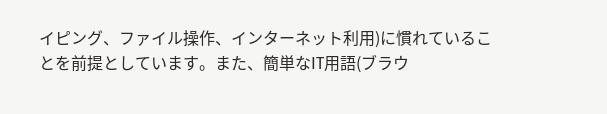イピング、ファイル操作、インターネット利用)に慣れていることを前提としています。また、簡単なIT用語(ブラウ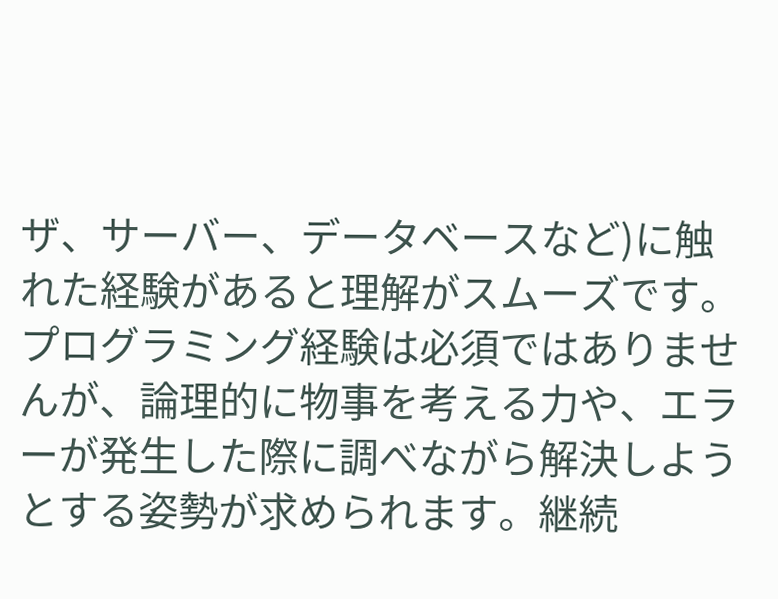ザ、サーバー、データベースなど)に触れた経験があると理解がスムーズです。プログラミング経験は必須ではありませんが、論理的に物事を考える力や、エラーが発生した際に調べながら解決しようとする姿勢が求められます。継続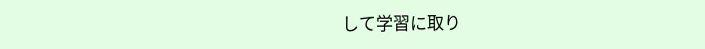して学習に取り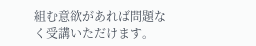組む意欲があれば問題なく受講いただけます。